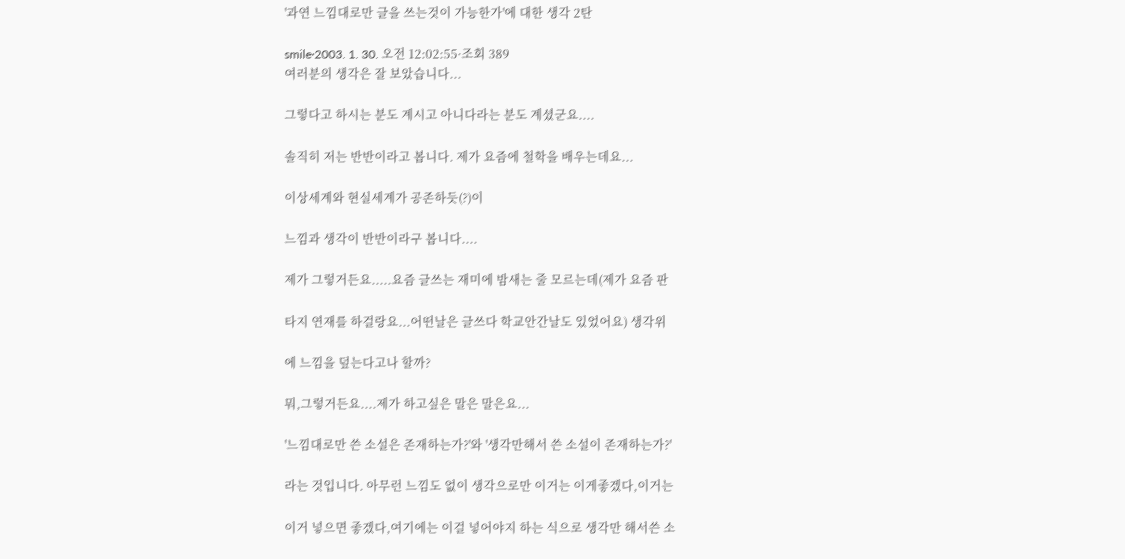'과연 느낌대로만 글을 쓰는것이 가능한가'에 대한 생각 2탄

smile·2003. 1. 30. 오전 12:02:55·조회 389
여러분의 생각은 잘 보았습니다...

그렇다고 하시는 분도 계시고 아니다라는 분도 계셨군요....

솔직히 저는 반반이라고 봅니다. 제가 요즘에 철학을 배우는데요...

이상세계와 현실세계가 공존하듯(?)이

느낌과 생각이 반반이라구 봅니다....

제가 그렇거든요.....요즘 글쓰는 재미에 밤새는 줄 모르는데(제가 요즘 판

타지 연재를 하걸랑요...어떤날은 글쓰다 학교안간날도 있었어요) 생각위

에 느낌을 덮는다고나 할까?

뭐,그렇거든요....제가 하고싶은 말은 말은요...

'느낌대로만 쓴 소설은 존재하는가?'와 '생각만해서 쓴 소설이 존재하는가?'

라는 것입니다. 아무런 느낌도 없이 생각으로만 이거는 이게좋겠다,이거는

이거 넣으면 좋겠다,여기에는 이걸 넣어야지 하는 식으로 생각만 해서쓴 소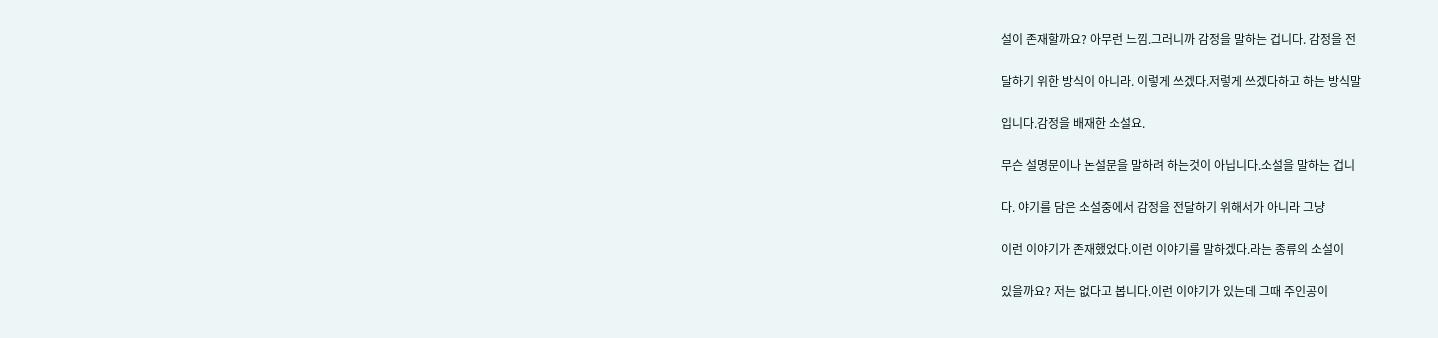설이 존재할까요? 아무런 느낌.그러니까 감정을 말하는 겁니다. 감정을 전

달하기 위한 방식이 아니라. 이렇게 쓰겠다.저렇게 쓰겠다하고 하는 방식말

입니다.감정을 배재한 소설요.

무슨 설명문이나 논설문을 말하려 하는것이 아닙니다.소설을 말하는 겁니

다. 야기를 담은 소설중에서 감정을 전달하기 위해서가 아니라 그냥

이런 이야기가 존재했었다.이런 이야기를 말하겠다.라는 종류의 소설이

있을까요? 저는 없다고 봅니다.이런 이야기가 있는데 그때 주인공이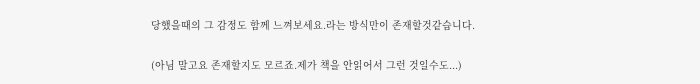당했을때의 그 감정도 함께 느껴보세요.라는 방식만이 존재할것같습니다.

(아님 말고요 존재할지도 모르죠.제가 책을 안읽어서 그런 것일수도...)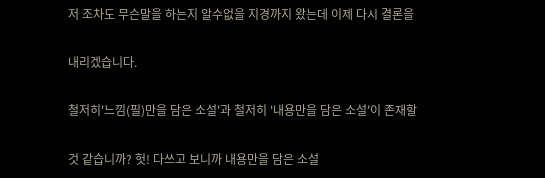저 조차도 무슨말을 하는지 알수없을 지경까지 왔는데 이제 다시 결론을

내리겠습니다.

철저히'느낌(필)만을 담은 소설'과 철저히 '내용만을 담은 소설'이 존재할

것 같습니까? 헛! 다쓰고 보니까 내용만을 담은 소설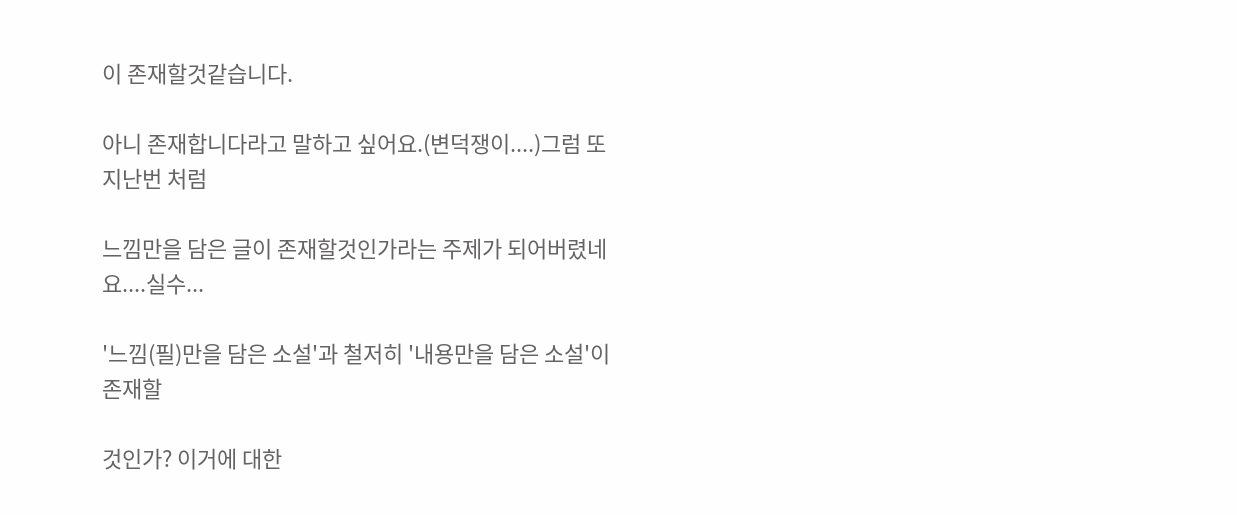이 존재할것같습니다.

아니 존재합니다라고 말하고 싶어요.(변덕쟁이....)그럼 또 지난번 처럼

느낌만을 담은 글이 존재할것인가라는 주제가 되어버렸네요....실수...

'느낌(필)만을 담은 소설'과 철저히 '내용만을 담은 소설'이 존재할

것인가? 이거에 대한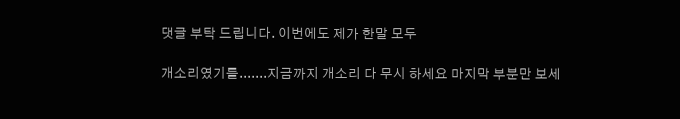댓글 부탁 드립니다. 이번에도 제가 한말 모두

개소리였기를.......지금까지 개소리 다 무시 하세요 마지막 부분만 보세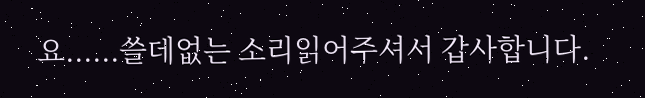요......쓸데없는 소리읽어주셔서 갑사합니다.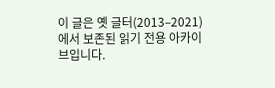이 글은 옛 글터(2013–2021)에서 보존된 읽기 전용 아카이브입니다.